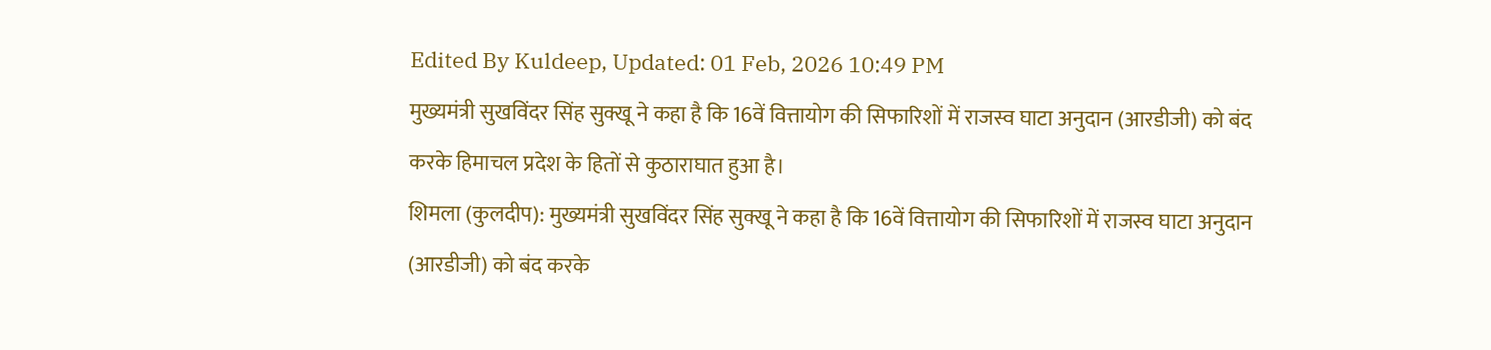Edited By Kuldeep, Updated: 01 Feb, 2026 10:49 PM
मुख्यमंत्री सुखविंदर सिंह सुक्खू ने कहा है कि 16वें वित्तायोग की सिफारिशों में राजस्व घाटा अनुदान (आरडीजी) को बंद करके हिमाचल प्रदेश के हितों से कुठाराघात हुआ है।
शिमला (कुलदीप): मुख्यमंत्री सुखविंदर सिंह सुक्खू ने कहा है कि 16वें वित्तायोग की सिफारिशों में राजस्व घाटा अनुदान (आरडीजी) को बंद करके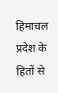हिमाचल प्रदेश के हितों से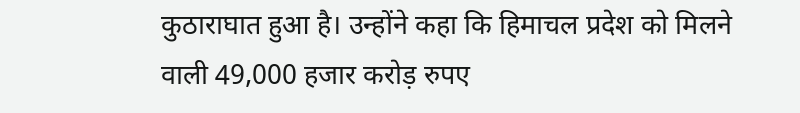कुठाराघात हुआ है। उन्होंने कहा कि हिमाचल प्रदेश को मिलने वाली 49,000 हजार करोड़ रुपए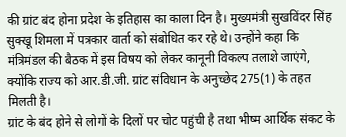की ग्रांट बंद होना प्रदेश के इतिहास का काला दिन है। मुख्यमंत्री सुखविंदर सिंह सुक्खू शिमला में पत्रकार वार्ता को संबोधित कर रहे थे। उन्होंने कहा कि मंत्रिमंडल की बैठक में इस विषय को लेकर कानूनी विकल्प तलाशे जाएंगे, क्योंकि राज्य को आर.डी.जी. ग्रांट संविधान के अनुच्छेद 275(1) के तहत मिलती है।
ग्रांट के बंद होने से लोगों के दिलों पर चोट पहुंची है तथा भीष्म आर्थिक संकट के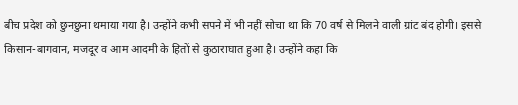बीच प्रदेश को छुनछुना थमाया गया है। उन्होंने कभी सपने में भी नहीं सोचा था कि 70 वर्ष से मिलने वाली ग्रांट बंद होगी। इससे किसान-बागवान, मजदूर व आम आदमी के हितों से कुठाराघात हुआ है। उन्होंने कहा कि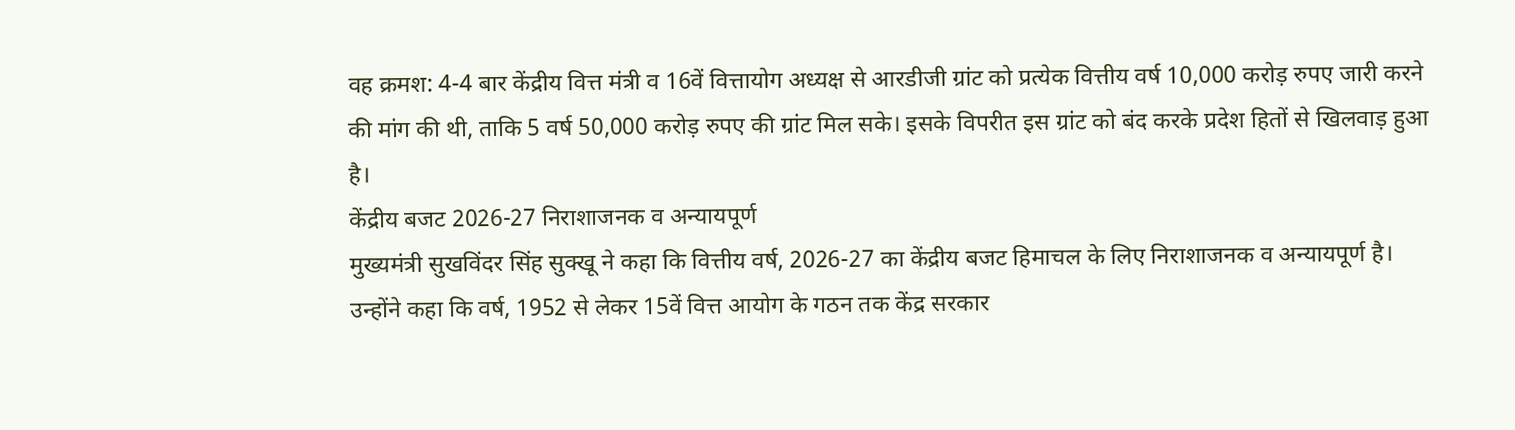वह क्रमश: 4-4 बार केंद्रीय वित्त मंत्री व 16वें वित्तायोग अध्यक्ष से आरडीजी ग्रांट को प्रत्येक वित्तीय वर्ष 10,000 करोड़ रुपए जारी करने की मांग की थी, ताकि 5 वर्ष 50,000 करोड़ रुपए की ग्रांट मिल सके। इसके विपरीत इस ग्रांट को बंद करके प्रदेश हितों से खिलवाड़ हुआ है।
केंद्रीय बजट 2026-27 निराशाजनक व अन्यायपूर्ण
मुख्यमंत्री सुखविंदर सिंह सुक्खू ने कहा कि वित्तीय वर्ष, 2026-27 का केंद्रीय बजट हिमाचल के लिए निराशाजनक व अन्यायपूर्ण है। उन्होंने कहा कि वर्ष, 1952 से लेकर 15वें वित्त आयोग के गठन तक केंद्र सरकार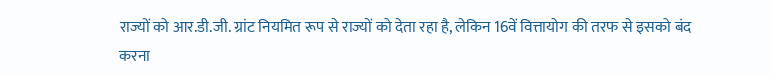राज्यों को आर.डी.जी. ग्रांट नियमित रूप से राज्यों को देता रहा है, लेकिन 16वें वित्तायोग की तरफ से इसको बंद करना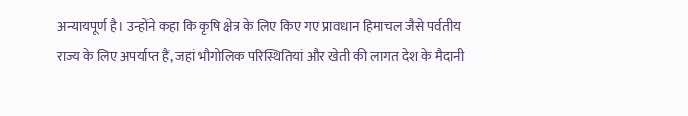अन्यायपूर्ण है। उन्होंने कहा कि कृषि क्षेत्र के लिए किए गए प्रावधान हिमाचल जैसे पर्वतीय राज्य के लिए अपर्याप्त हैं, जहां भौगोलिक परिस्थितियां और खेती की लागत देश के मैदानी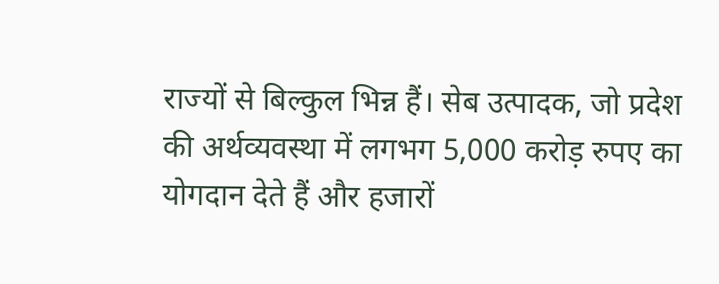राज्यों से बिल्कुल भिन्न हैं। सेब उत्पादक, जो प्रदेश की अर्थव्यवस्था में लगभग 5,000 करोड़ रुपए का योगदान देते हैं और हजारों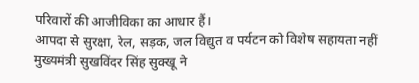परिवारों की आजीविका का आधार हैं।
आपदा से सुरक्षा, रेल, सड़क, जल विद्युत व पर्यटन को विशेष सहायता नहीं
मुख्यमंत्री सुखविंदर सिंह सुक्खू ने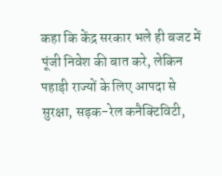कहा कि केंद्र सरकार भले ही बजट में पूंजी निवेश की बात करे, लेकिन पहाड़ी राज्यों के लिए आपदा से सुरक्षा, सड़क-रेल कनैक्टिविटी,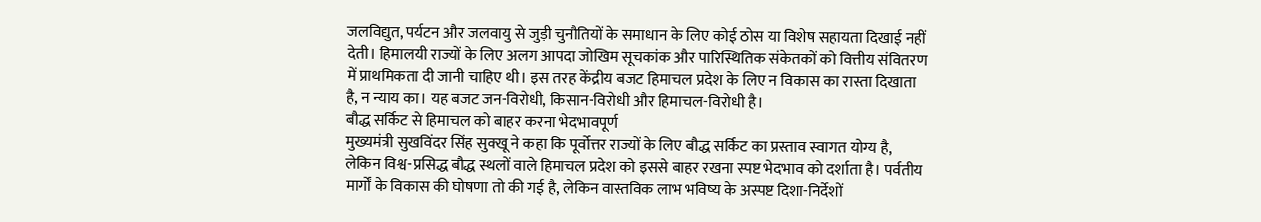जलविद्युत, पर्यटन और जलवायु से जुड़ी चुनौतियों के समाधान के लिए कोई ठोस या विशेष सहायता दिखाई नहीं देती। हिमालयी राज्यों के लिए अलग आपदा जोखिम सूचकांक और पारिस्थितिक संकेतकों को वित्तीय संवितरण में प्राथमिकता दी जानी चाहिए थी। इस तरह केंद्रीय बजट हिमाचल प्रदेश के लिए न विकास का रास्ता दिखाता है, न न्याय का। यह बजट जन-विरोधी, किसान-विरोधी और हिमाचल-विरोधी है।
बौद्ध सर्किट से हिमाचल को बाहर करना भेदभावपूर्ण
मुख्यमंत्री सुखविंदर सिंह सुक्खू ने कहा कि पूर्वोत्तर राज्यों के लिए बौद्ध सर्किट का प्रस्ताव स्वागत योग्य है, लेकिन विश्व-प्रसिद्ध बौद्ध स्थलों वाले हिमाचल प्रदेश को इससे बाहर रखना स्पष्ट भेदभाव को दर्शाता है। पर्वतीय मार्गों के विकास की घोषणा तो की गई है, लेकिन वास्तविक लाभ भविष्य के अस्पष्ट दिशा-निर्देशों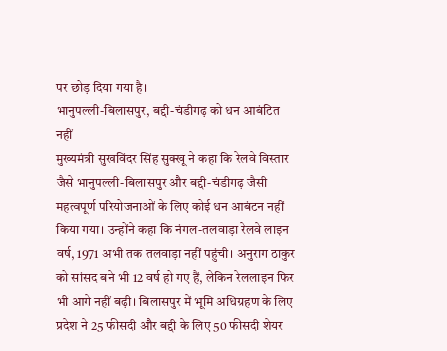पर छोड़ दिया गया है।
भानुपल्ली-बिलासपुर, बद्दी-चंडीगढ़ को धन आबंटित नहीं
मुख्यमंत्री सुखविंदर सिंह सुक्खू ने कहा कि रेलवे विस्तार जैसे भानुपल्ली-बिलासपुर और बद्दी-चंडीगढ़ जैसी महत्वपूर्ण परियोजनाओं के लिए कोई धन आबंटन नहीं किया गया। उन्होंने कहा कि नंगल-तलवाड़ा रेलवे लाइन वर्ष, 1971 अभी तक तलवाड़ा नहीं पहुंची। अनुराग ठाकुर को सांसद बने भी 12 वर्ष हो गए हैं, लेकिन रेललाइन फिर भी आगे नहीं बढ़ी। बिलासपुर में भूमि अधिग्रहण के लिए प्रदेश ने 25 फीसदी और बद्दी के लिए 50 फीसदी शेयर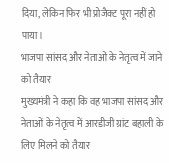दिया, लेकिन फिर भी प्रोजैक्ट पूरा नहीं हो पाया।
भाजपा सांसद और नेताओं के नेतृत्व में जाने को तैयार
मुख्यमंत्री ने कहा कि वह भाजपा सांसद और नेताओं के नेतृत्व में आरडीजी ग्रांट बहाली के लिए मिलने को तैयार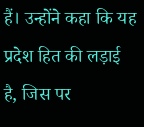हैं। उन्होंने कहा कि यह प्रदेश हित की लड़ाई है, जिस पर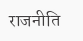राजनीति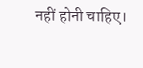नहीं होनी चाहिए।